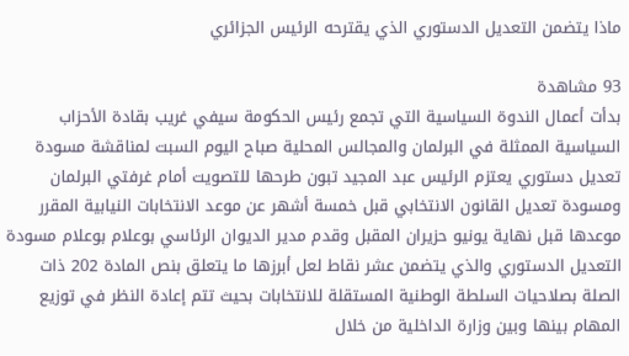ماذا يتضمن التعديل الدستوري الذي يقترحه الرئيس الجزائري

93 مشاهدة
بدأت أعمال الندوة السياسية التي تجمع رئيس الحكومة سيفي غريب بقادة الأحزاب السياسية الممثلة في البرلمان والمجالس المحلية صباح اليوم السبت لمناقشة مسودة تعديل دستوري يعتزم الرئيس عبد المجيد تبون طرحها للتصويت أمام غرفتي البرلمان ومسودة تعديل القانون الانتخابي قبل خمسة أشهر عن موعد الانتخابات النيابية المقرر موعدها قبل نهاية يونيو حزيران المقبل وقدم مدير الديوان الرئاسي بوعلام بوعلام مسودة التعديل الدستوري والذي يتضمن عشر نقاط لعل أبرزها ما يتعلق بنص المادة 202 ذات الصلة بصلاحيات السلطة الوطنية المستقلة للانتخابات بحيث تتم إعادة النظر في توزيع المهام بينها وبين وزارة الداخلية من خلال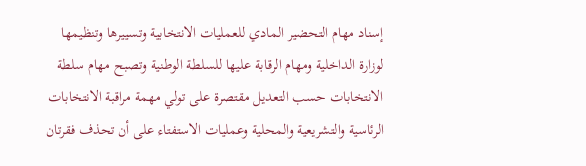إسناد مهام التحضير المادي للعمليات الانتخابية وتسييرها وتنظيمها لوزارة الداخلية ومهام الرقابة عليها للسلطة الوطنية وتصبح مهام سلطة الانتخابات حسب التعديل مقتصرة على تولي مهمة مراقبة الانتخابات الرئاسية والتشريعية والمحلية وعمليات الاستفتاء على أن تحذف فقرتان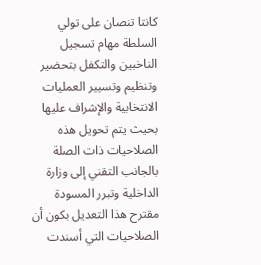كانتا تنصان على تولي السلطة مهام تسجيل الناخبين والتكفل بتحضير وتنظيم وتسيير العمليات الانتخابية والإشراف عليها بحيث يتم تحويل هذه الصلاحيات ذات الصلة بالجانب التقني إلى وزارة الداخلية وتبرر المسودة مقترح هذا التعديل بكون أن الصلاحيات التي أسندت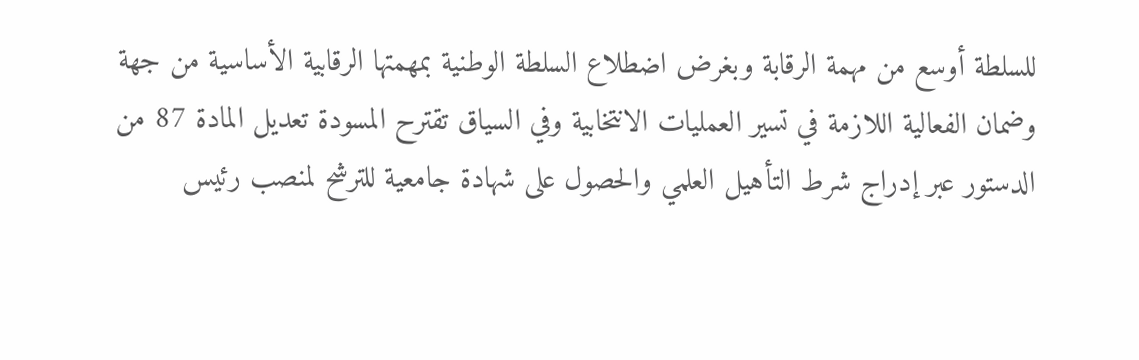للسلطة أوسع من مهمة الرقابة وبغرض اضطلاع السلطة الوطنية بمهمتها الرقابية الأساسية من جهة وضمان الفعالية اللازمة في تسير العمليات الانتخابية وفي السياق تقترح المسودة تعديل المادة 87 من الدستور عبر إدراج شرط التأهيل العلمي والحصول على شهادة جامعية للترشح لمنصب رئيس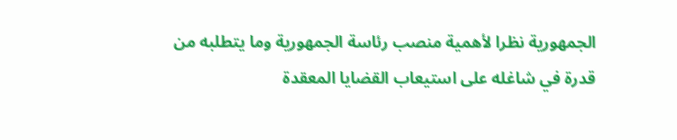الجمهورية نظرا لأهمية منصب رئاسة الجمهورية وما يتطلبه من قدرة في شاغله على استيعاب القضايا المعقدة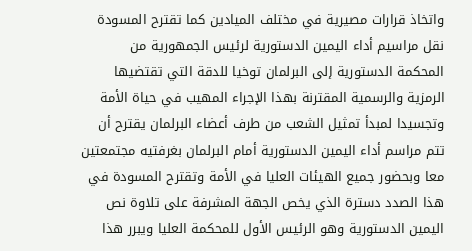واتخاذ قرارات مصيرية في مختلف الميادين كما تقترح المسودة نقل مراسيم أداء اليمين الدستورية لرئيس الجمهورية من المحكمة الدستورية إلى البرلمان توخيا للدقة التي تقتضيها الرمزية والرسمية المقترنة بهذا الإجراء المهيب في حياة الأمة وتجسيدا لمبدأ تمثيل الشعب من طرف أعضاء البرلمان يقترح أن تتم مراسم أداء اليمين الدستورية أمام البرلمان بغرفتيه مجتمعتين معا وبحضور جميع الهيئات العليا في الأمة وتقترح المسودة في هذا الصدد دسترة الذي يخص الجهة المشرفة على تلاوة نص اليمين الدستورية وهو الرئيس الأول للمحكمة العليا ويبرر هذا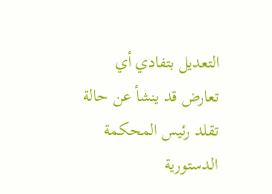التعديل بتفادي أي تعارض قد ينشأ عن حالة تقلد رئيس المحكمة الدستورية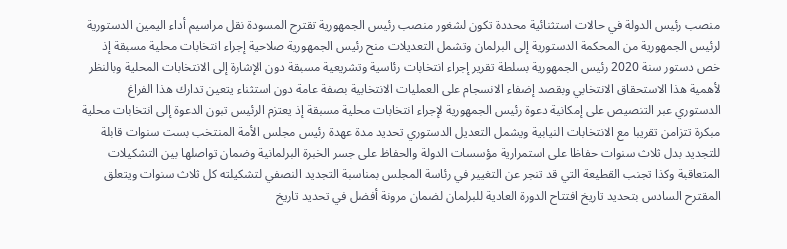منصب رئيس الدولة في حالات استثنائية محددة تكون لشغور منصب رئيس الجمهورية تقترح المسودة نقل مراسيم أداء اليمين الدستورية لرئيس الجمهورية من المحكمة الدستورية إلى البرلمان وتشمل التعديلات منح رئيس الجمهورية صلاحية إجراء انتخابات محلية مسبقة إذ خص دستور سنة 2020 رئيس الجمهورية بسلطة تقرير إجراء انتخابات رئاسية وتشريعية مسبقة دون الإشارة إلى الانتخابات المحلية وبالنظر لأهمية هذا الاستحقاق الانتخابي وبقصد إضفاء الانسجام على العمليات الانتخابية بصفة عامة دون استثناء يتعين تدارك هذا الفراغ الدستوري عبر التنصيص على إمكانية دعوة رئيس الجمهورية لإجراء انتخابات محلية مسبقة إذ يعتزم الرئيس تبون الدعوة إلى انتخابات محلية مبكرة تتزامن تقريبا مع الانتخابات النيابية ويشمل التعديل الدستوري تحديد مدة عهدة رئيس مجلس الأمة المنتخب بست سنوات قابلة للتجديد بدل ثلاث سنوات حفاظا على استمرارية مؤسسات الدولة والحفاظ على جسر الخبرة البرلمانية وضمان تواصلها بين التشكيلات المتعاقبة وكذا تجنب القطيعة التي قد تنجر عن التغيير في رئاسة المجلس بمناسبة التجديد النصفي لتشكيلته كل ثلاث سنوات ويتعلق المقترح السادس بتحديد تاريخ افتتاح الدورة العادية للبرلمان لضمان مرونة أفضل في تحديد تاريخ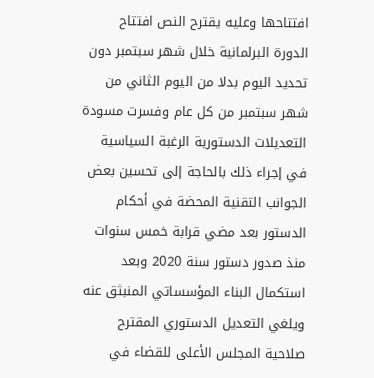افتتاحها وعليه يقترح النص افتتاح الدورة البرلمانية خلال شهر سبتمبر دون تحديد اليوم بدلا من اليوم الثاني من شهر سبتمبر من كل عام وفسرت مسودة التعديلات الدستورية الرغبة السياسية في إجراء ذلك بالحاجة إلى تحسين بعض الجوانب التقنية المحضة في أحكام الدستور بعد مضي قرابة خمس سنوات منذ صدور دستور سنة 2020 وبعد استكمال البناء المؤسساتي المنبثق عنه ويلغي التعديل الدستوري المقترح صلاحية المجلس الأعلى للقضاء في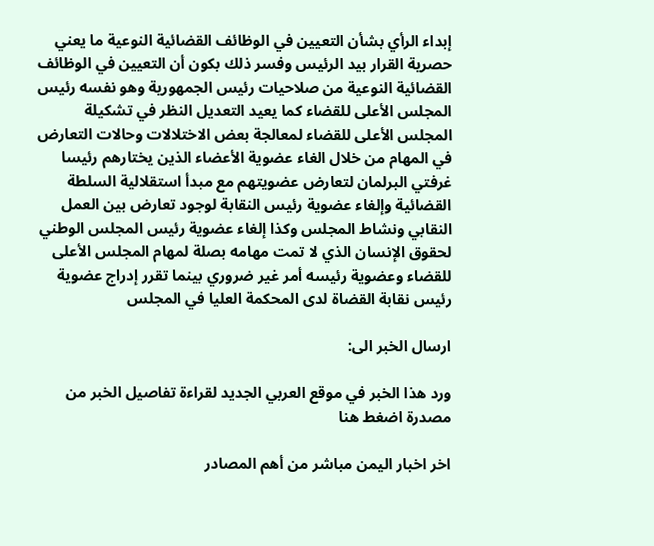إبداء الرأي بشأن التعيين في الوظائف القضائية النوعية ما يعني حصرية القرار بيد الرئيس وفسر ذلك بكون أن التعيين في الوظائف القضائية النوعية من صلاحيات رئيس الجمهورية وهو نفسه رئيس المجلس الأعلى للقضاء كما يعيد التعديل النظر في تشكيلة المجلس الأعلى للقضاء لمعالجة بعض الاختلالات وحالات التعارض في المهام من خلال الغاء عضوية الأعضاء الذين يختارهم رئيسا غرفتي البرلمان لتعارض عضويتهم مع مبدأ استقلالية السلطة القضائية وإلغاء عضوية رئيس النقابة لوجود تعارض بين العمل النقابي ونشاط المجلس وكذا إلغاء عضوية رئيس المجلس الوطني لحقوق الإنسان الذي لا تمت مهامه بصلة لمهام المجلس الأعلى للقضاء وعضوية رئيسه أمر غير ضروري بينما تقرر إدراج عضوية رئيس نقابة القضاة لدى المحكمة العليا في المجلس

ارسال الخبر الى:

ورد هذا الخبر في موقع العربي الجديد لقراءة تفاصيل الخبر من مصدرة اضغط هنا

اخر اخبار اليمن مباشر من أهم المصادر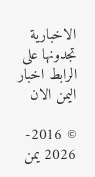الاخبارية تجدونها على الرابط اخبار اليمن الان

© 2016- 2026 يمن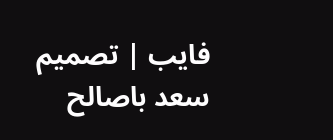فايب | تصميم سعد باصالح